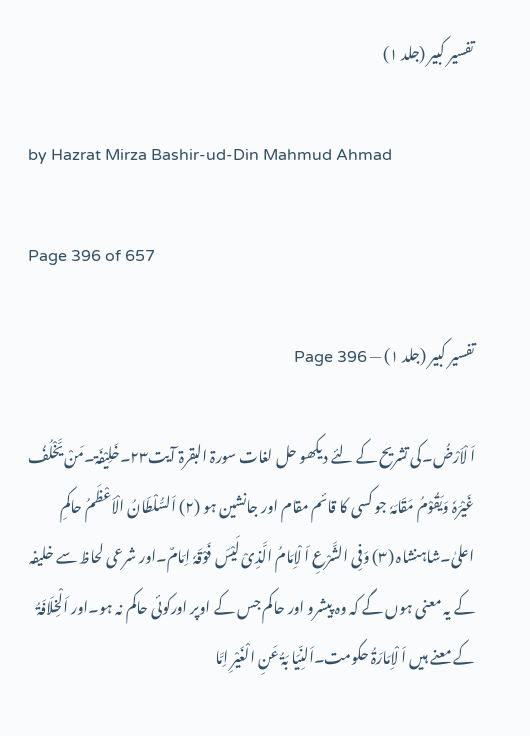تفسیر کبیر (جلد ۱)

by Hazrat Mirza Bashir-ud-Din Mahmud Ahmad

Page 396 of 657

تفسیر کبیر (جلد ۱) — Page 396

اَ لْاَرْضُ۔کی تشریح کے لئے دیکھو حل لغات سورۃ البقرۃ آیت۲۳۔خَلِیْفَۃ۔مَنْ یَّخْلُفُ غَیْرَہٗ وَیَقُوْمُ مَقَامَہٗ جو کسی کا قائم مقام اور جانشین ہو (۲) اَلسُّلْطَانُ الْاَعْظَمُ حاکمِ اعلیٰ۔شاہنشاہ (۳) وَفِی الشَّرْعِ اَ لْاِمَامُ الَّذِیْ لَیْسَ فَوْقَہٗ اِمَامٌ۔اور شرعی لحاظ سے خلیفہ کے یہ معنی ہوں گے کہ وہ پیشرو اور حاکم جس کے اوپر اورکوئی حاکم نہ ہو۔اور اَلْخِلَافَۃُ کے معنے ہیں اَ لْاِمَارَۃُ حکومت۔اَلنِّیَا بَۃُ عَنِ الْغَیْرِ اِمَّا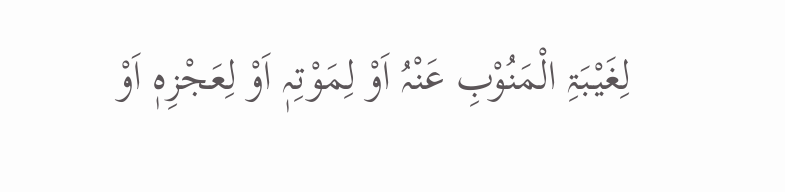لِغَیْبَۃِ الْمَنُوْبِ عَنْہُ اَوْ لِمَوْتِہٖ اَوْ لِعَجْزِہٖ اَوْ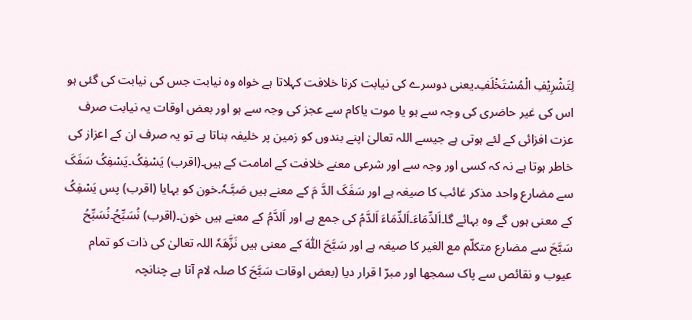لِتَشْرِیْفِ الْمُسْتَخْلَفِ۔یعنی دوسرے کی نیابت کرنا خلافت کہلاتا ہے خواہ وہ نیابت جس کی نیابت کی گئی ہو اس کی غیر حاضری کی وجہ سے ہو یا موت یاکام سے عجز کی وجہ سے ہو اور بعض اوقات یہ نیابت صرف عزت افزائی کے لئے ہوتی ہے جیسے اللہ تعالیٰ اپنے بندوں کو زمین پر خلیفہ بناتا ہے تو یہ صرف ان کے اعزاز کی خاطر ہوتا ہے نہ کہ کسی اور وجہ سے اور شرعی معنے خلافت کے امامت کے ہیں۔(اقرب) یَسْفِکُ۔یَسْفِکُ سَفَکَ سے مضارع واحد مذکر غائب کا صیغہ ہے اور سَفَکَ الدَّ مَ کے معنے ہیں صَبَّـہٗ۔خون کو بہایا (اقرب) پس یَسْفِکُ کے معنی ہوں گے وہ بہائے گا۔اَلدِّمَاءَ۔اَلدِّمَاءَ اَلدَّمُ کی جمع ہے اور اَلدَّمُ کے معنے ہیں خون۔(اقرب) نُسَبِّحُ۔نُسَبِّحُ سَبَّحَ سے مضارع متکلّم مع الغیر کا صیغہ ہے اور سَبَّحَ اللّٰہَ کے معنی ہیں نَزَّھَہٗ اللہ تعالیٰ کی ذات کو تمام عیوب و نقائص سے پاک سمجھا اور مبرّ ا قرار دیا (بعض اوقات سَبَّحَ کا صلہ لام آتا ہے چنانچہ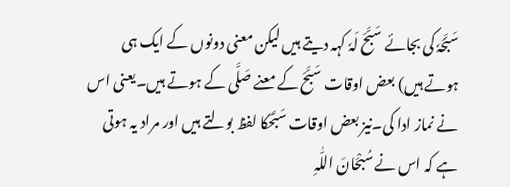سَبَّحَہٗ کی بجائے سَبَّحَ لَہٗ کہہ دیتے ہیں لیکن معنی دونوں کے ایک ہی ہوتے ہیں) بعض اوقات سَبَّحَ کے معنے صَلَّی کے ہوتے ہیں۔یعنی اس نے نماز ادا کی۔نیز بعض اوقات سَبَّحَکا لفظ بولتے ہیں اور مراد یہ ہوتی ہے کہ اس نے سُبْحَانَ اللّٰہِ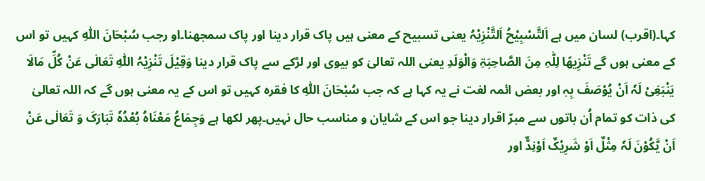کہا۔(اقرب) لسان میں ہے اَلتَّسْبِیْحُ اَلتَّنْزِیْہُ یعنی تسبیح کے معنی ہیں پاک قرار دینا اور پاک سمجھنا۔او رجب سُبْحَانَ اللّٰہِ کہیں تو اس کے معنی ہوں گے تَنْزِیھًا لِلّٰہِ مِنَ الصَّاحِبَۃِ وَالْوَلَدِ یعنی اللہ تعالیٰ کو بیوی اور لڑکے سے پاک قرار دینا وَقِیْلَ تَنْزِیْہُ اللّٰہِ تَعَالٰی عَنْ کُلِّ مَالَا یَنْبَغِیْ لَہٗ اَنْ یُوْصَفَ بِہٖ اور بعض ائمہ لغت نے یہ کہا ہے کہ جب سُبْحَانَ اللّٰہِ کا فقرہ کہیں تو اس کے یہ معنی ہوں گے کہ اللہ تعالیٰ کی ذات کو تمام اُن باتوں سے مبرّ اقرار دینا جو اس کے شایان و مناسب حال نہیں۔پھر لکھا ہے وَجِمَاعُ مَعْنَاہُ بُعْدُہٗ تَبَارَکَ وَ تَعَالٰی عَنْ اَنْ یَّکُوْنَ لَہٗ مِثْلٌ اَوْ شَرِیْکٌ اَوْنِدٌّ اور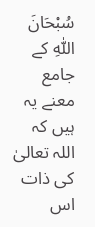سُبْحَانَ اللّٰہِ کے جامع معنے یہ ہیں کہ اللہ تعالیٰ کی ذات اس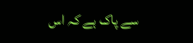سے پاک ہے کہ اس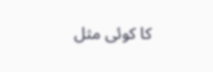کا کوئی مثل